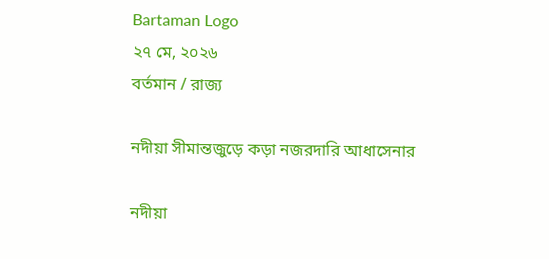Bartaman Logo
২৭ মে, ২০২৬
বর্তমান / রাজ্য

নদীয়া সীমান্তজুড়ে কড়া নজরদারি আধাসেনার

নদীয়া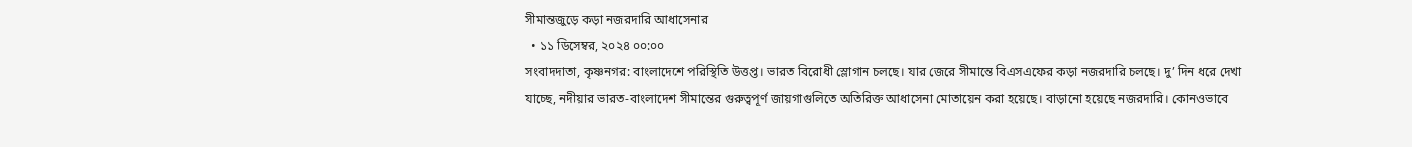সীমান্তজুড়ে কড়া নজরদারি আধাসেনার
  • ১১ ডিসেম্বর, ২০২৪ ০০:০০
সংবাদদাতা, কৃষ্ণনগর: বাংলাদেশে পরিস্থিতি উত্তপ্ত। ভারত বিরোধী স্লোগান চলছে। যার জেরে সীমান্তে বিএসএফের কড়া নজরদারি চলছে। দু’ দিন ধরে দেখা যাচ্ছে, নদীয়ার ভারত-বাংলাদেশ সীমান্তের গুরুত্বপূর্ণ জায়গাগুলিতে অতিরিক্ত আধাসেনা মোতায়েন করা হয়েছে। বাড়ানো হয়েছে নজরদারি। কোনওভাবে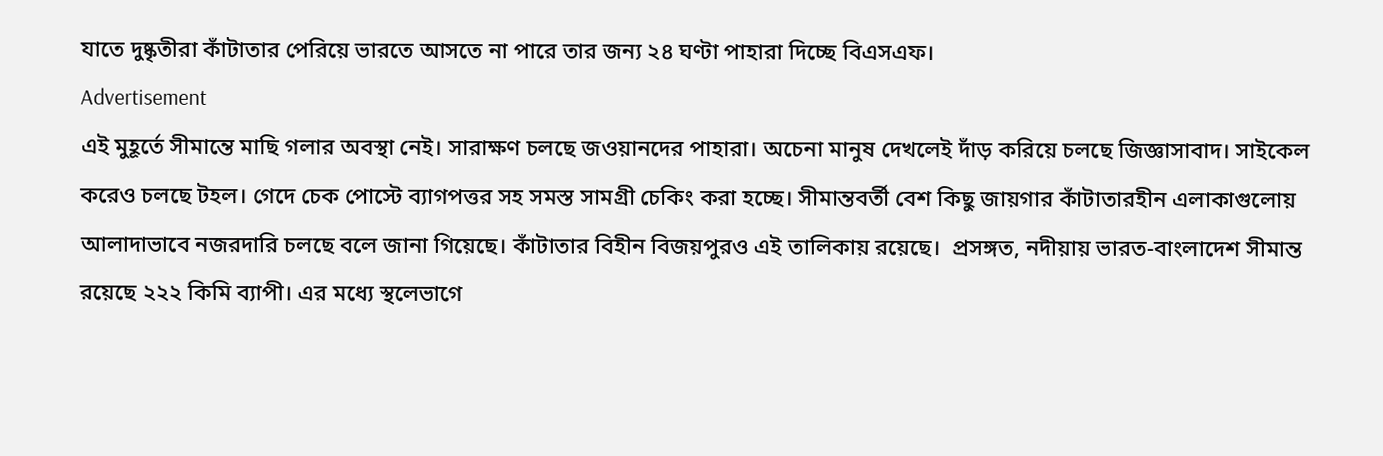যাতে দুষ্কৃতীরা কাঁটাতার পেরিয়ে ভারতে আসতে না পারে তার জন্য ২৪ ঘণ্টা পাহারা দিচ্ছে বিএসএফ।
Advertisement
এই মুহূর্তে সীমান্তে মাছি গলার অবস্থা নেই। সারাক্ষণ চলছে জওয়ানদের পাহারা। অচেনা মানুষ দেখলেই দাঁড় করিয়ে চলছে জিজ্ঞাসাবাদ। সাইকেল করেও চলছে টহল। গেদে চেক পোস্টে ব্যাগপত্তর সহ সমস্ত সামগ্রী চেকিং করা হচ্ছে। সীমান্তবর্তী বেশ কিছু জায়গার কাঁটাতারহীন এলাকাগুলোয় আলাদাভাবে নজরদারি চলছে বলে জানা গিয়েছে। কাঁটাতার বিহীন বিজয়পুরও এই তালিকায় রয়েছে।  প্রসঙ্গত, নদীয়ায় ভারত-বাংলাদেশ সীমান্ত রয়েছে ২২২ কিমি ব্যাপী। এর মধ্যে স্থলেভাগে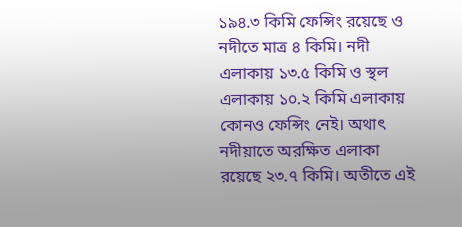১৯৪.৩ কিমি ফেন্সিং রয়েছে ও নদীতে মাত্র ৪ কিমি। নদী এলাকায় ১৩.৫ কিমি ও স্থল এলাকায় ১০.২ কিমি এলাকায় কোনও ফেন্সিং নেই। অথাৎ নদীয়াতে অরক্ষিত এলাকা রয়েছে ২৩.৭ কিমি। অতীতে এই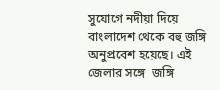সুযোগে নদীয়া দিয়ে বাংলাদেশ থেকে বহু জঙ্গি অনুপ্রবেশ হয়েছে। এই জেলার সঙ্গে  জঙ্গি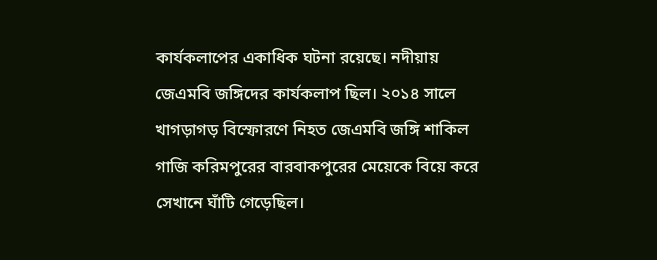কার্যকলাপের একাধিক ঘটনা রয়েছে। নদীয়ায় জেএমবি জঙ্গিদের কার্যকলাপ ছিল। ২০১৪ সালে খাগড়াগড় বিস্ফোরণে নিহত জেএমবি জঙ্গি শাকিল গাজি করিমপুরের বারবাকপুরের মেয়েকে বিয়ে করে সেখানে ঘাঁটি গেড়েছিল।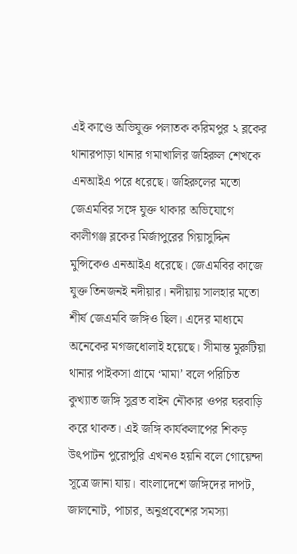এই কাণ্ডে অভিযুক্ত পলাতক করিমপুর ২ ব্লকের থানারপাড়া থানার গমাখালির জহিরুল শেখকে এনআইএ পরে ধরেছে। জহিরুলের মতো জেএমবির সঙ্গে যুক্ত থাকার অভিযোগে কালীগঞ্জ ব্লকের মির্জাপুরের গিয়াসুদ্দিন মুন্সিকেও এনআইএ ধরেছে। জেএমবির কাজে যুক্ত তিনজনই নদীয়ার। নদীয়ায় সালহার মতো শীর্ষ জেএমবি জঙ্গিও ছিল। এদের মাধ্যমে অনেকের মগজধোলাই হয়েছে। সীমান্ত মুরুটিয়া থানার পাইকসা গ্রামে ‘মামা’ বলে পরিচিত কুখ্যাত জঙ্গি সুব্রত বাইন নৌকার ওপর ঘরবাড়ি করে থাকত। এই জঙ্গি কার্যকলাপের শিকড় উৎপাটন পুরোপুরি এখনও হয়নি বলে গোয়েন্দা সূত্রে জানা যায়। বাংলাদেশে জঙ্গিদের দাপট, জালনোট, পাচার, অনুপ্রবেশের সমস্যা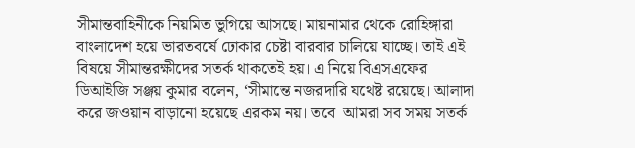সীমান্তবাহিনীকে নিয়মিত ভুগিয়ে আসছে। মায়নামার থেকে রোহিঙ্গারা বাংলাদেশ হয়ে ভারতবর্ষে ঢোকার চেষ্টা বারবার চালিয়ে যাচ্ছে। তাই এই বিষয়ে সীমান্তরক্ষীদের সতর্ক থাকতেই হয়। এ নিয়ে বিএসএফের ডিআইজি সঞ্জয় কুমার বলেন, ‘সীমান্তে নজরদারি যথেষ্ট রয়েছে। আলাদা করে জওয়ান বাড়ানো হয়েছে এরকম নয়। তবে  আমরা সব সময় সতর্ক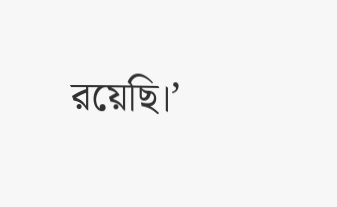রয়েছি।’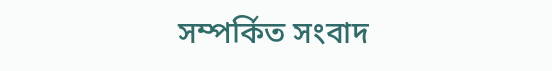সম্পর্কিত সংবাদ